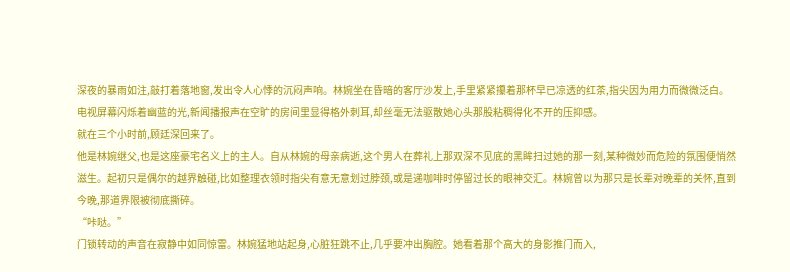深夜的暴雨如注,敲打着落地窗,发出令人心悸的沉闷声响。林婉坐在昏暗的客厅沙发上,手里紧紧攥着那杯早已凉透的红茶,指尖因为用力而微微泛白。电视屏幕闪烁着幽蓝的光,新闻播报声在空旷的房间里显得格外刺耳,却丝毫无法驱散她心头那股粘稠得化不开的压抑感。
就在三个小时前,顾廷深回来了。
他是林婉继父,也是这座豪宅名义上的主人。自从林婉的母亲病逝,这个男人在葬礼上那双深不见底的黑眸扫过她的那一刻,某种微妙而危险的氛围便悄然滋生。起初只是偶尔的越界触碰,比如整理衣领时指尖有意无意划过脖颈,或是递咖啡时停留过长的眼神交汇。林婉曾以为那只是长辈对晚辈的关怀,直到今晚,那道界限被彻底撕碎。
“咔哒。”
门锁转动的声音在寂静中如同惊雷。林婉猛地站起身,心脏狂跳不止,几乎要冲出胸腔。她看着那个高大的身影推门而入,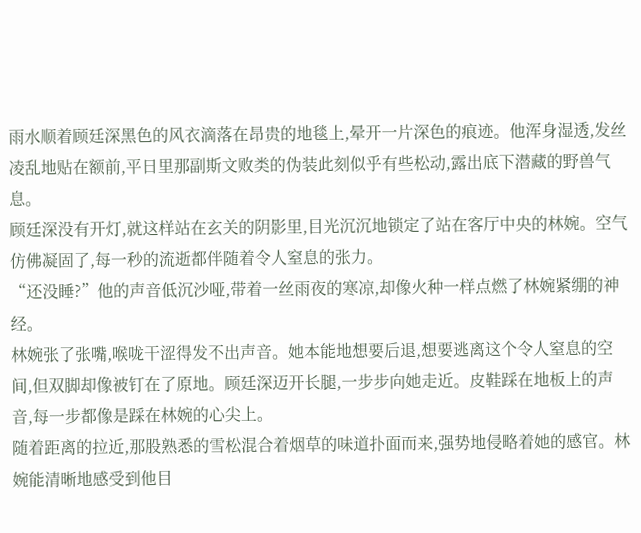雨水顺着顾廷深黑色的风衣滴落在昂贵的地毯上,晕开一片深色的痕迹。他浑身湿透,发丝凌乱地贴在额前,平日里那副斯文败类的伪装此刻似乎有些松动,露出底下潜藏的野兽气息。
顾廷深没有开灯,就这样站在玄关的阴影里,目光沉沉地锁定了站在客厅中央的林婉。空气仿佛凝固了,每一秒的流逝都伴随着令人窒息的张力。
“还没睡?”他的声音低沉沙哑,带着一丝雨夜的寒凉,却像火种一样点燃了林婉紧绷的神经。
林婉张了张嘴,喉咙干涩得发不出声音。她本能地想要后退,想要逃离这个令人窒息的空间,但双脚却像被钉在了原地。顾廷深迈开长腿,一步步向她走近。皮鞋踩在地板上的声音,每一步都像是踩在林婉的心尖上。
随着距离的拉近,那股熟悉的雪松混合着烟草的味道扑面而来,强势地侵略着她的感官。林婉能清晰地感受到他目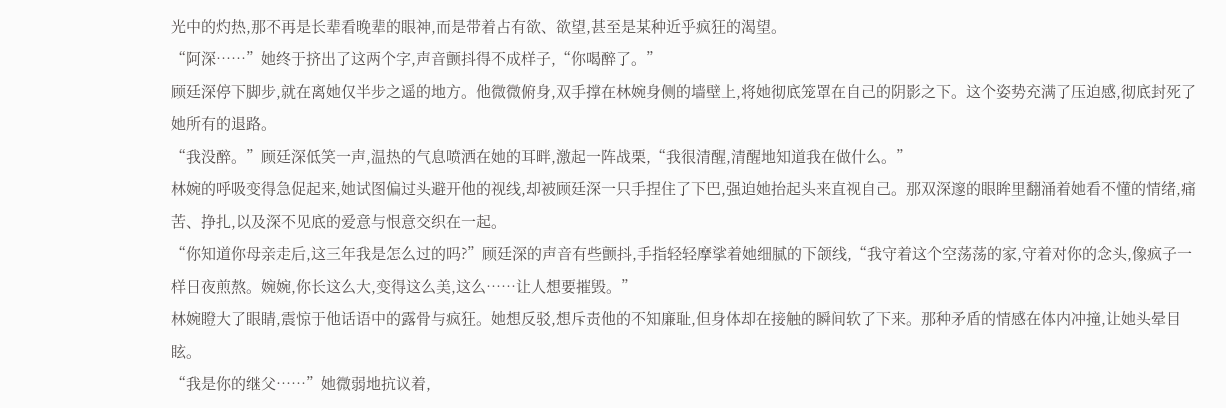光中的灼热,那不再是长辈看晚辈的眼神,而是带着占有欲、欲望,甚至是某种近乎疯狂的渴望。
“阿深……”她终于挤出了这两个字,声音颤抖得不成样子,“你喝醉了。”
顾廷深停下脚步,就在离她仅半步之遥的地方。他微微俯身,双手撑在林婉身侧的墙壁上,将她彻底笼罩在自己的阴影之下。这个姿势充满了压迫感,彻底封死了她所有的退路。
“我没醉。”顾廷深低笑一声,温热的气息喷洒在她的耳畔,激起一阵战栗,“我很清醒,清醒地知道我在做什么。”
林婉的呼吸变得急促起来,她试图偏过头避开他的视线,却被顾廷深一只手捏住了下巴,强迫她抬起头来直视自己。那双深邃的眼眸里翻涌着她看不懂的情绪,痛苦、挣扎,以及深不见底的爱意与恨意交织在一起。
“你知道你母亲走后,这三年我是怎么过的吗?”顾廷深的声音有些颤抖,手指轻轻摩挲着她细腻的下颌线,“我守着这个空荡荡的家,守着对你的念头,像疯子一样日夜煎熬。婉婉,你长这么大,变得这么美,这么……让人想要摧毁。”
林婉瞪大了眼睛,震惊于他话语中的露骨与疯狂。她想反驳,想斥责他的不知廉耻,但身体却在接触的瞬间软了下来。那种矛盾的情感在体内冲撞,让她头晕目眩。
“我是你的继父……”她微弱地抗议着,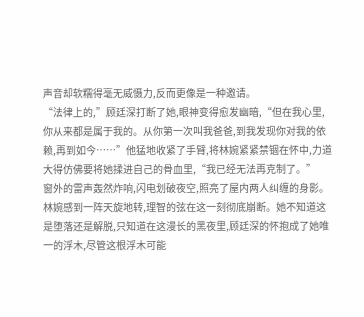声音却软糯得毫无威慑力,反而更像是一种邀请。
“法律上的,”顾廷深打断了她,眼神变得愈发幽暗,“但在我心里,你从来都是属于我的。从你第一次叫我爸爸,到我发现你对我的依赖,再到如今……”他猛地收紧了手臂,将林婉紧紧禁锢在怀中,力道大得仿佛要将她揉进自己的骨血里,“我已经无法再克制了。”
窗外的雷声轰然炸响,闪电划破夜空,照亮了屋内两人纠缠的身影。林婉感到一阵天旋地转,理智的弦在这一刻彻底崩断。她不知道这是堕落还是解脱,只知道在这漫长的黑夜里,顾廷深的怀抱成了她唯一的浮木,尽管这根浮木可能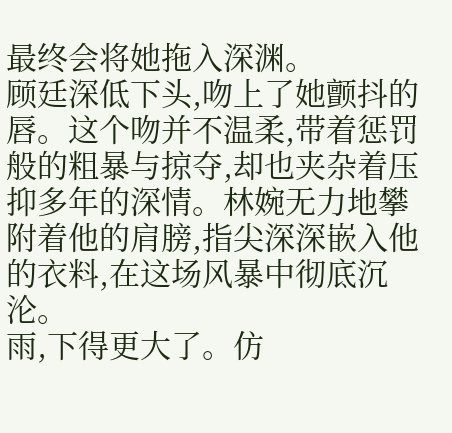最终会将她拖入深渊。
顾廷深低下头,吻上了她颤抖的唇。这个吻并不温柔,带着惩罚般的粗暴与掠夺,却也夹杂着压抑多年的深情。林婉无力地攀附着他的肩膀,指尖深深嵌入他的衣料,在这场风暴中彻底沉沦。
雨,下得更大了。仿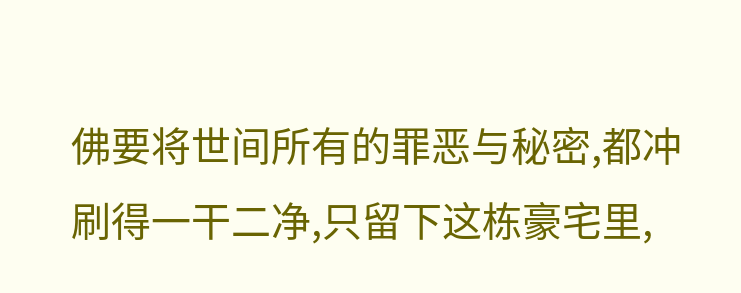佛要将世间所有的罪恶与秘密,都冲刷得一干二净,只留下这栋豪宅里,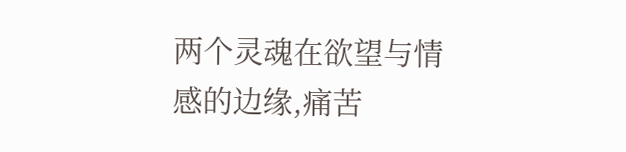两个灵魂在欲望与情感的边缘,痛苦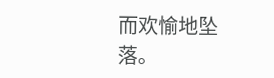而欢愉地坠落。